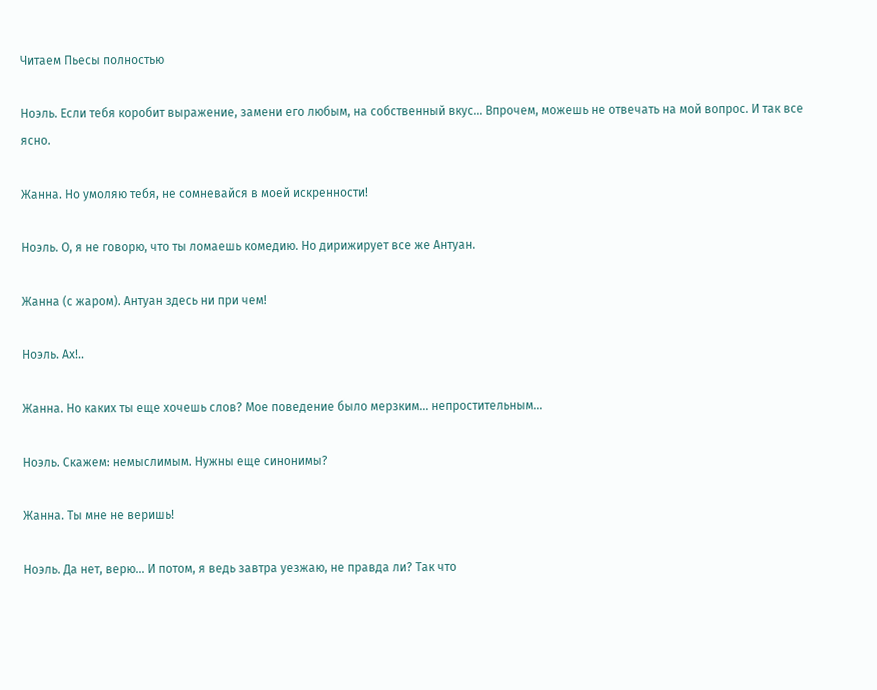Читаем Пьесы полностью

Ноэль. Если тебя коробит выражение, замени его любым, на собственный вкус… Впрочем, можешь не отвечать на мой вопрос. И так все ясно.

Жанна. Но умоляю тебя, не сомневайся в моей искренности!

Ноэль. О, я не говорю, что ты ломаешь комедию. Но дирижирует все же Антуан.

Жанна (с жаром). Антуан здесь ни при чем!

Ноэль. Ах!..

Жанна. Но каких ты еще хочешь слов? Мое поведение было мерзким… непростительным…

Ноэль. Скажем: немыслимым. Нужны еще синонимы?

Жанна. Ты мне не веришь!

Ноэль. Да нет, верю… И потом, я ведь завтра уезжаю, не правда ли? Так что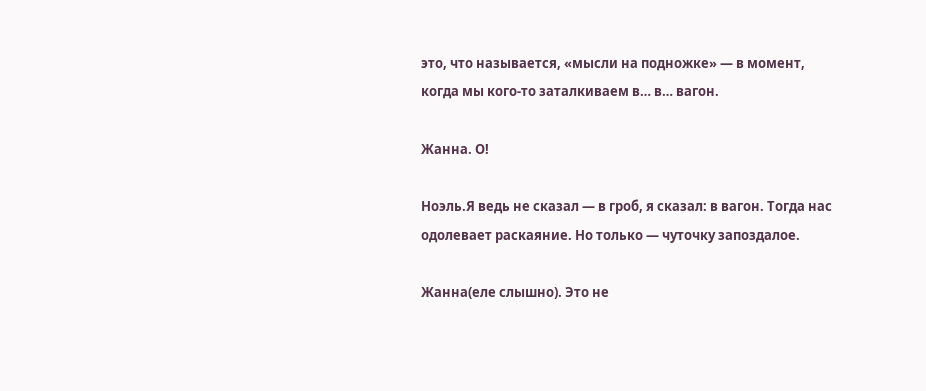это, что называется, «мысли на подножке» — в момент, когда мы кого-то заталкиваем в… в… вагон.

Жанна. О!

Ноэль.Я ведь не сказал — в гроб, я сказал: в вагон. Тогда нас одолевает раскаяние. Но только — чуточку запоздалое.

Жанна(еле слышно). Это не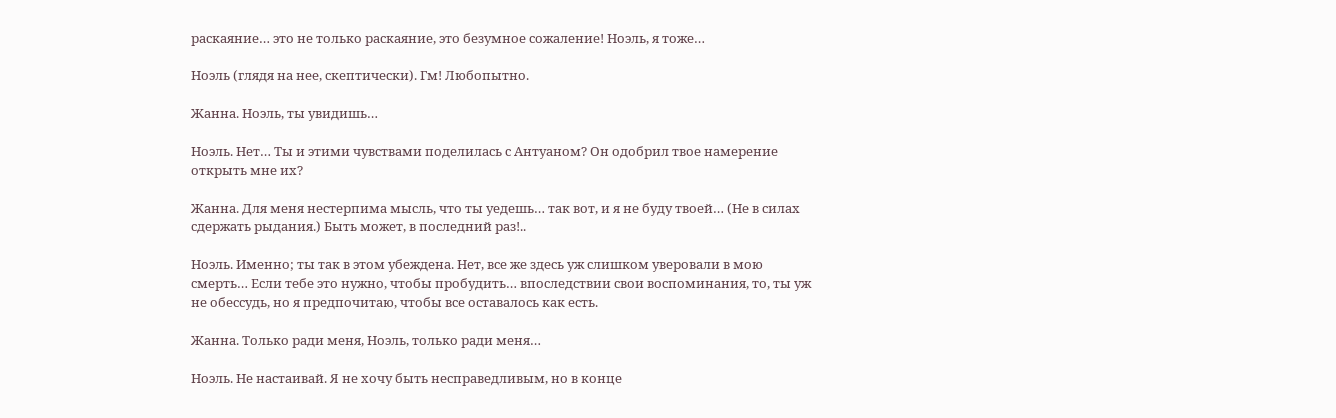раскаяние… это не только раскаяние, это безумное сожаление! Ноэль, я тоже…

Ноэль (глядя на нее, скептически). Гм! Любопытно.

Жанна. Ноэль, ты увидишь…

Ноэль. Нет… Ты и этими чувствами поделилась с Антуаном? Он одобрил твое намерение открыть мне их?

Жанна. Для меня нестерпима мысль, что ты уедешь… так вот, и я не буду твоей… (Не в силах сдержать рыдания.) Быть может, в последний раз!..

Ноэль. Именно; ты так в этом убеждена. Нет, все же здесь уж слишком уверовали в мою смерть… Если тебе это нужно, чтобы пробудить… впоследствии свои воспоминания, то, ты уж не обессудь, но я предпочитаю, чтобы все оставалось как есть.

Жанна. Только ради меня, Ноэль, только ради меня…

Ноэль. Не настаивай. Я не хочу быть несправедливым, но в конце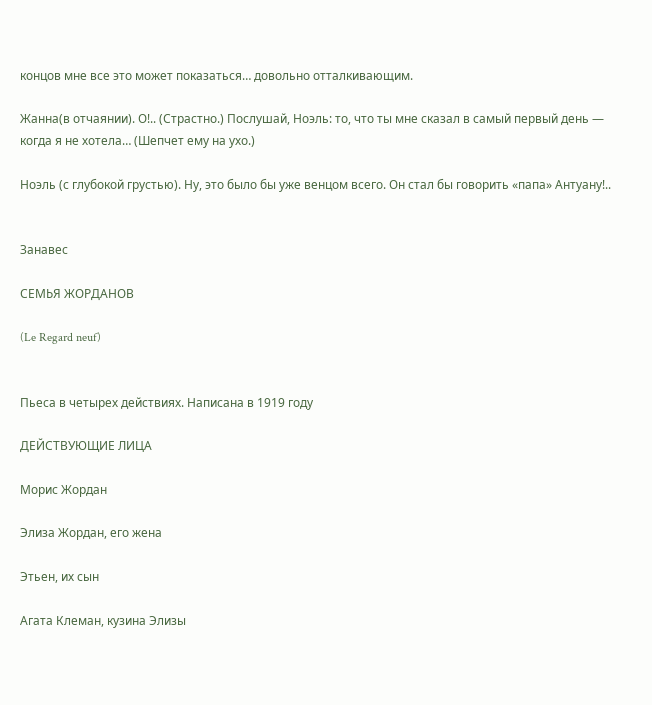концов мне все это может показаться… довольно отталкивающим.

Жанна(в отчаянии). О!.. (Страстно.) Послушай, Ноэль: то, что ты мне сказал в самый первый день — когда я не хотела… (Шепчет ему на ухо.)

Ноэль (с глубокой грустью). Ну, это было бы уже венцом всего. Он стал бы говорить «папа» Антуану!..


Занавес

СЕМЬЯ ЖОРДАНОВ

(Le Regard neuf)


Пьеса в четырех действиях. Написана в 1919 году

ДЕЙСТВУЮЩИЕ ЛИЦА

Морис Жордан

Элиза Жордан, его жена

Этьен, их сын

Агата Клеман, кузина Элизы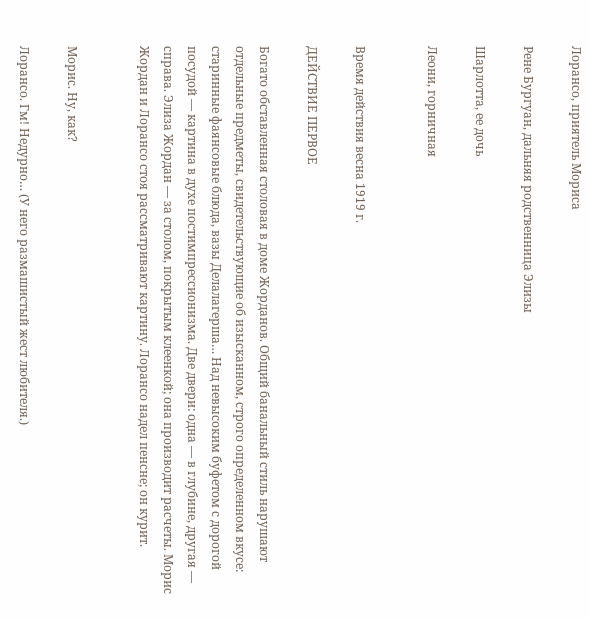Лорансо, приятель Мориса

Рене Бургуан, дальняя родственница Элизы

Шарлотта, ее дочь

Леони, горничная


Время действия весна 1919 г.

ДЕЙСТВИЕ ПЕРВОЕ

Богато обставленная столовая в доме Жорданов. Общий банальный стиль нарушают отдельные предметы, свидетельствующие об изысканном, строго определенном вкусе: старинные фаянсовые блюда, вазы Делалагерша… Над невысоким буфетом с дорогой посудой — картина в духе постимпрессионизма. Две двери: одна — в глубине, другая — справа. Элиза Жордан — за столом, покрытым клеенкой; она производит расчеты. Морис Жордан и Лорансо стоя рассматривают картину. Лорансо надел пенсне; он курит.


Морис. Ну, как?

Лорансо. Гм! Недурно… (У него размашистый жест любителя.)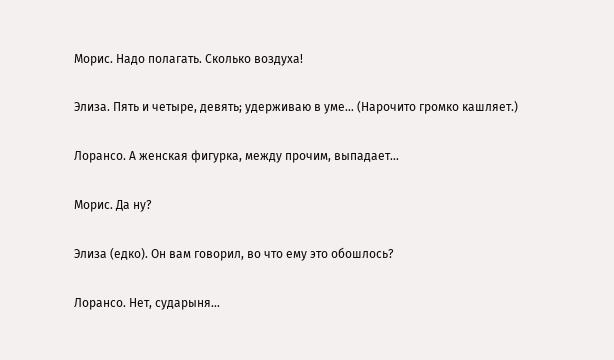Морис. Надо полагать. Сколько воздуха!

Элиза. Пять и четыре, девять; удерживаю в уме… (Нарочито громко кашляет.)

Лорансо. А женская фигурка, между прочим, выпадает…

Морис. Да ну?

Элиза (едко). Он вам говорил, во что ему это обошлось?

Лорансо. Нет, сударыня…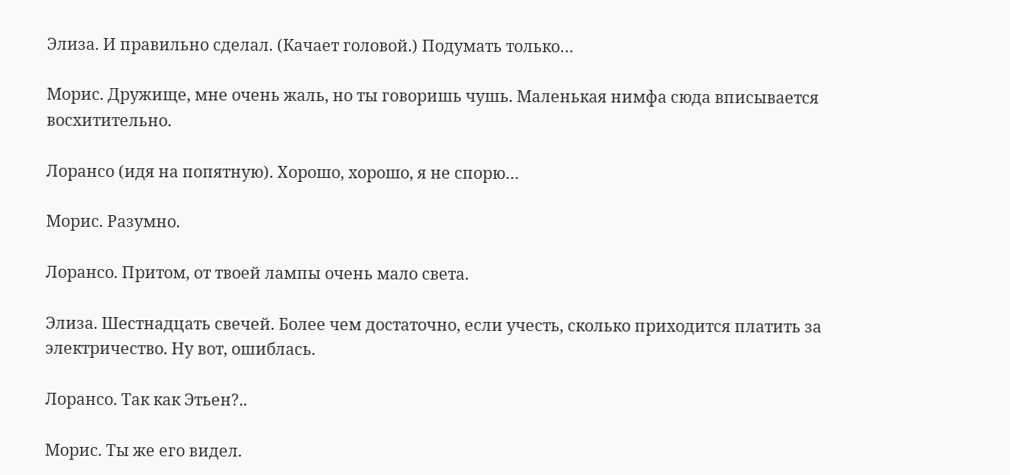Элиза. И правильно сделал. (Качает головой.) Подумать только…

Морис. Дружище, мне очень жаль, но ты говоришь чушь. Маленькая нимфа сюда вписывается восхитительно.

Лорансо (идя на попятную). Хорошо, хорошо, я не спорю…

Морис. Разумно.

Лорансо. Притом, от твоей лампы очень мало света.

Элиза. Шестнадцать свечей. Более чем достаточно, если учесть, сколько приходится платить за электричество. Ну вот, ошиблась.

Лорансо. Так как Этьен?..

Морис. Ты же его видел.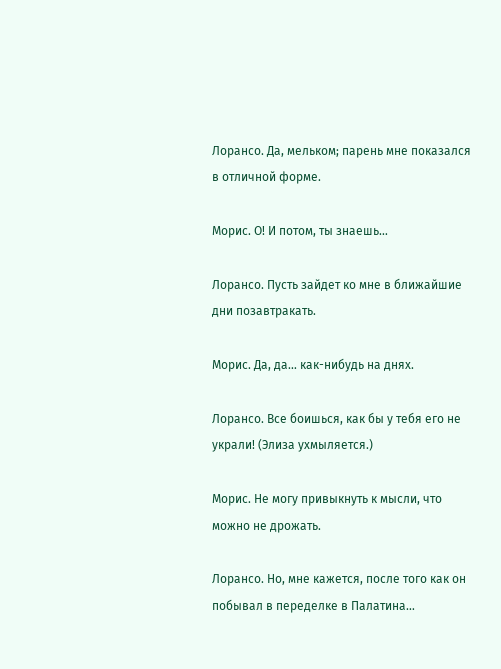Лорансо. Да, мельком; парень мне показался в отличной форме.

Морис. О! И потом, ты знаешь…

Лорансо. Пусть зайдет ко мне в ближайшие дни позавтракать.

Морис. Да, да… как-нибудь на днях.

Лорансо. Все боишься, как бы у тебя его не украли! (Элиза ухмыляется.)

Морис. Не могу привыкнуть к мысли, что можно не дрожать.

Лорансо. Но, мне кажется, после того как он побывал в переделке в Палатина…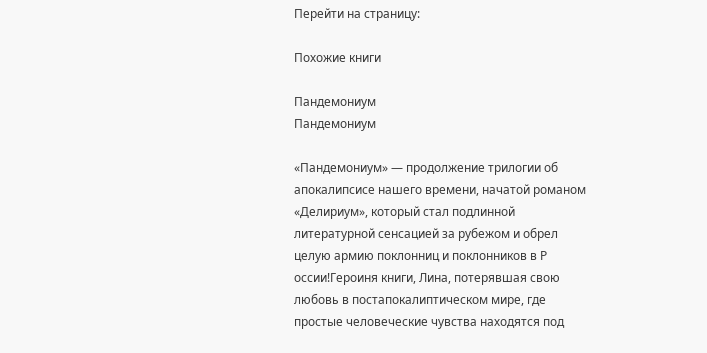Перейти на страницу:

Похожие книги

Пандемониум
Пандемониум

«Пандемониум» — продолжение трилогии об апокалипсисе нашего времени, начатой романом «Делириум», который стал подлинной литературной сенсацией за рубежом и обрел целую армию поклонниц и поклонников в Р оссии!Героиня книги, Лина, потерявшая свою любовь в постапокалиптическом мире, где простые человеческие чувства находятся под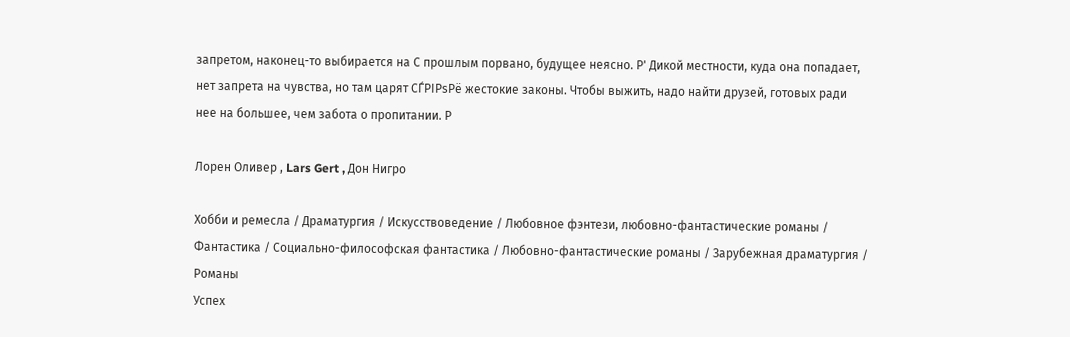запретом, наконец-то выбирается на С прошлым порвано, будущее неясно. Р' Дикой местности, куда она попадает, нет запрета на чувства, но там царят СЃРІРѕРё жестокие законы. Чтобы выжить, надо найти друзей, готовых ради нее на большее, чем забота о пропитании. Р

Лорен Оливер , Lars Gert , Дон Нигро

Хобби и ремесла / Драматургия / Искусствоведение / Любовное фэнтези, любовно-фантастические романы / Фантастика / Социально-философская фантастика / Любовно-фантастические романы / Зарубежная драматургия / Романы
Успех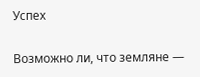Успех

Возможно ли, что земляне —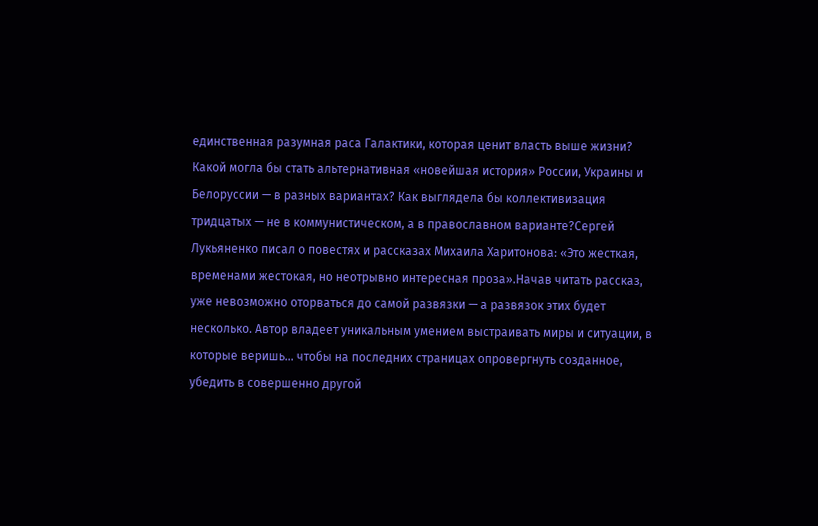единственная разумная раса Галактики, которая ценит власть выше жизни? Какой могла бы стать альтернативная «новейшая история» России, Украины и Белоруссии — в разных вариантах? Как выглядела бы коллективизация тридцатых — не в коммунистическом, а в православном варианте?Сергей Лукьяненко писал о повестях и рассказах Михаила Харитонова: «Это жесткая, временами жестокая, но неотрывно интересная проза».Начав читать рассказ, уже невозможно оторваться до самой развязки — а развязок этих будет несколько. Автор владеет уникальным умением выстраивать миры и ситуации, в которые веришь… чтобы на последних страницах опровергнуть созданное, убедить в совершенно другой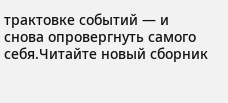трактовке событий — и снова опровергнуть самого себя.Читайте новый сборник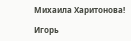Михаила Харитонова!

Игорь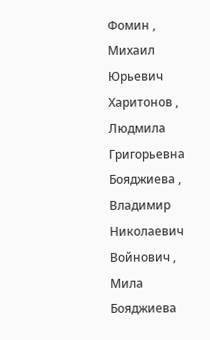Фомин , Михаил Юрьевич Харитонов , Людмила Григорьевна Бояджиева , Владимир Николаевич Войнович , Мила Бояджиева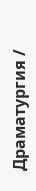Драматургия /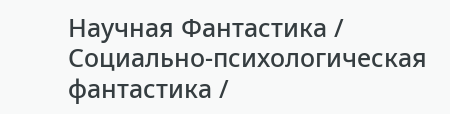Научная Фантастика / Социально-психологическая фантастика /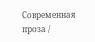Современная проза /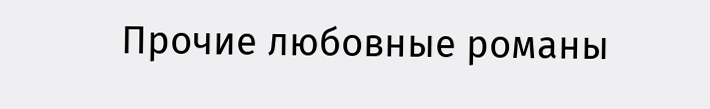Прочие любовные романы